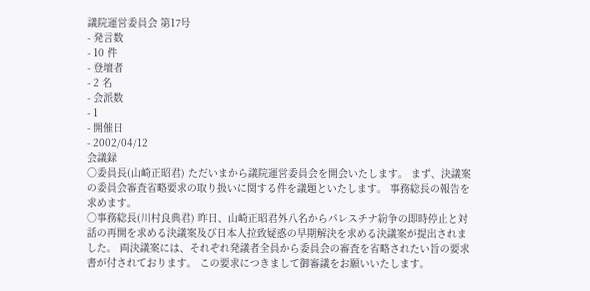議院運営委員会 第17号
- 発言数
- 10 件
- 登壇者
- 2 名
- 会派数
- 1
- 開催日
- 2002/04/12
会議録
○委員長(山崎正昭君) ただいまから議院運営委員会を開会いたします。 まず、決議案の委員会審査省略要求の取り扱いに関する件を議題といたします。 事務総長の報告を求めます。
○事務総長(川村良典君) 昨日、山崎正昭君外八名からパレスチナ紛争の即時停止と対話の再開を求める決議案及び日本人拉致疑惑の早期解決を求める決議案が提出されました。 両決議案には、それぞれ発議者全員から委員会の審査を省略されたい旨の要求書が付されております。 この要求につきまして御審議をお願いいたします。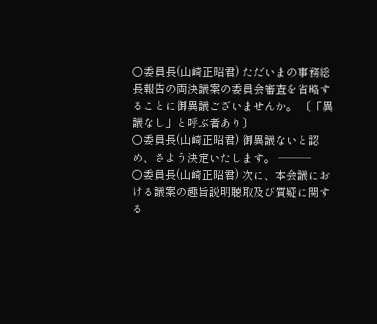○委員長(山崎正昭君) ただいまの事務総長報告の両決議案の委員会審査を省略することに御異議ございませんか。 〔「異議なし」と呼ぶ者あり〕
○委員長(山崎正昭君) 御異議ないと認め、さよう決定いたします。 ───
○委員長(山崎正昭君) 次に、本会議における議案の趣旨説明聴取及び質疑に関する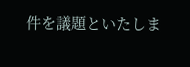件を議題といたしま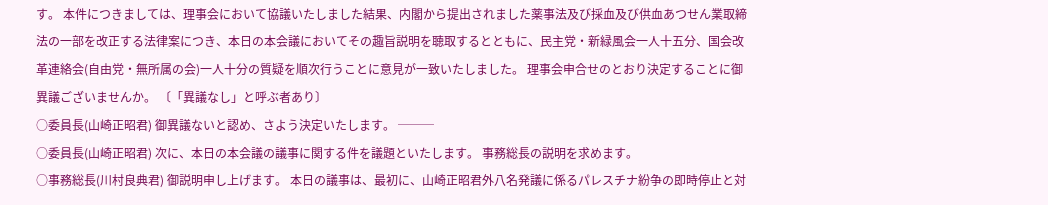す。 本件につきましては、理事会において協議いたしました結果、内閣から提出されました薬事法及び採血及び供血あつせん業取締法の一部を改正する法律案につき、本日の本会議においてその趣旨説明を聴取するとともに、民主党・新緑風会一人十五分、国会改革連絡会(自由党・無所属の会)一人十分の質疑を順次行うことに意見が一致いたしました。 理事会申合せのとおり決定することに御異議ございませんか。 〔「異議なし」と呼ぶ者あり〕
○委員長(山崎正昭君) 御異議ないと認め、さよう決定いたします。 ───
○委員長(山崎正昭君) 次に、本日の本会議の議事に関する件を議題といたします。 事務総長の説明を求めます。
○事務総長(川村良典君) 御説明申し上げます。 本日の議事は、最初に、山崎正昭君外八名発議に係るパレスチナ紛争の即時停止と対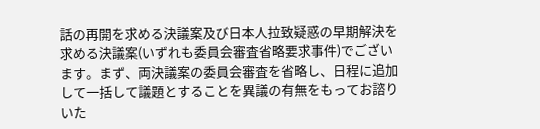話の再開を求める決議案及び日本人拉致疑惑の早期解決を求める決議案(いずれも委員会審査省略要求事件)でございます。まず、両決議案の委員会審査を省略し、日程に追加して一括して議題とすることを異議の有無をもってお諮りいた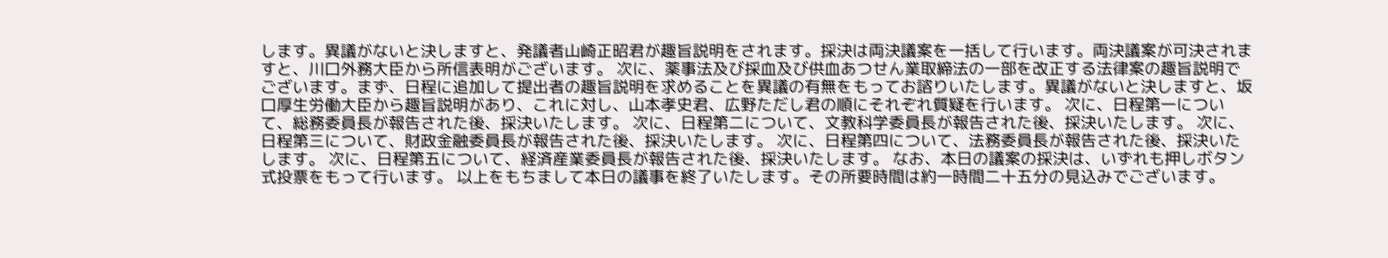します。異議がないと決しますと、発議者山崎正昭君が趣旨説明をされます。採決は両決議案を一括して行います。両決議案が可決されますと、川口外務大臣から所信表明がございます。 次に、薬事法及び採血及び供血あつせん業取締法の一部を改正する法律案の趣旨説明でございます。まず、日程に追加して提出者の趣旨説明を求めることを異議の有無をもってお諮りいたします。異議がないと決しますと、坂口厚生労働大臣から趣旨説明があり、これに対し、山本孝史君、広野ただし君の順にそれぞれ質疑を行います。 次に、日程第一について、総務委員長が報告された後、採決いたします。 次に、日程第二について、文教科学委員長が報告された後、採決いたします。 次に、日程第三について、財政金融委員長が報告された後、採決いたします。 次に、日程第四について、法務委員長が報告された後、採決いたします。 次に、日程第五について、経済産業委員長が報告された後、採決いたします。 なお、本日の議案の採決は、いずれも押しボタン式投票をもって行います。 以上をもちまして本日の議事を終了いたします。その所要時間は約一時間二十五分の見込みでございます。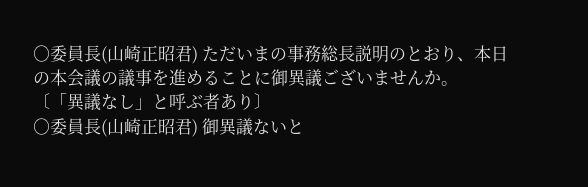○委員長(山崎正昭君) ただいまの事務総長説明のとおり、本日の本会議の議事を進めることに御異議ございませんか。 〔「異議なし」と呼ぶ者あり〕
○委員長(山崎正昭君) 御異議ないと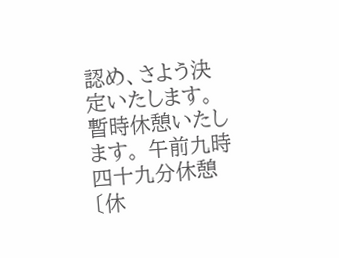認め、さよう決定いたします。 暫時休憩いたします。 午前九時四十九分休憩 〔休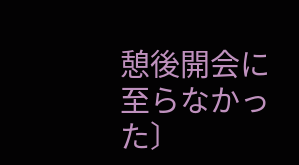憩後開会に至らなかった〕